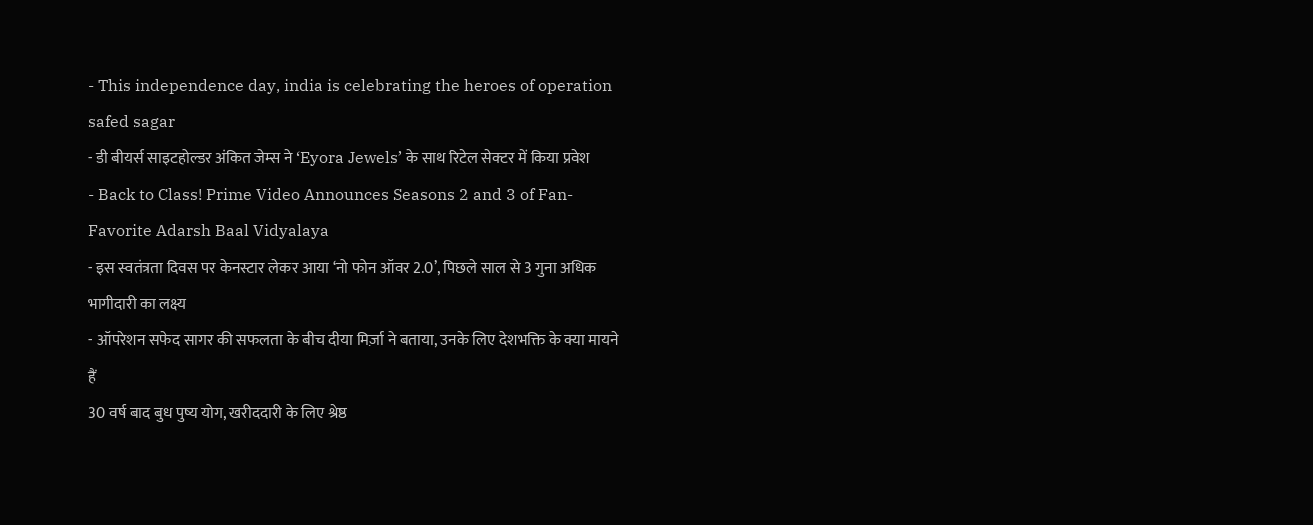- This independence day, india is celebrating the heroes of operation safed sagar
- डी बीयर्स साइटहोल्डर अंकित जेम्स ने ‘Eyora Jewels’ के साथ रिटेल सेक्टर में किया प्रवेश
- Back to Class! Prime Video Announces Seasons 2 and 3 of Fan-Favorite Adarsh Baal Vidyalaya
- इस स्वतंत्रता दिवस पर केनस्टार लेकर आया ‘नो फोन ऑवर 2.0’, पिछले साल से 3 गुना अधिक भागीदारी का लक्ष्य
- ऑपरेशन सफेद सागर की सफलता के बीच दीया मिर्ज़ा ने बताया, उनके लिए देशभक्ति के क्या मायने हैं
30 वर्ष बाद बुध पुष्य योग, खरीददारी के लिए श्रेष्ठ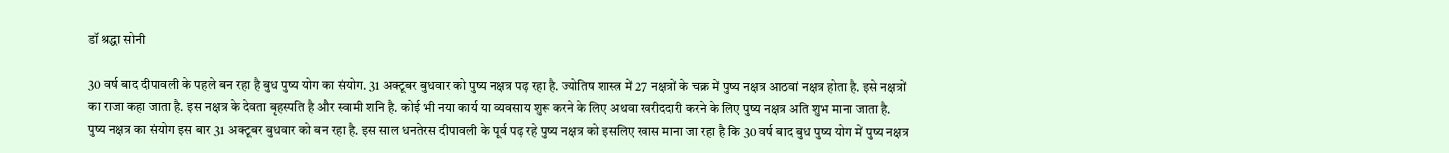डॉ श्रद्धा सोनी

30 वर्ष बाद दीपावली के पहले बन रहा है बुध पुष्य योग का संयोग. 31 अक्टूबर बुधवार को पुष्य नक्षत्र पढ़ रहा है. ज्योतिष शास्त्र में 27 नक्षत्रों के चक्र में पुष्य नक्षत्र आठवां नक्षत्र होता है. इसे नक्षत्रों का राजा कहा जाता है. इस नक्षत्र के देवता बृहस्पति है और स्वामी शनि है. कोई भी नया कार्य या व्यवसाय शुरू करने के लिए अथवा खरीददारी करने के लिए पुष्य नक्षत्र अति शुभ माना जाता है.
पुष्य नक्षत्र का संयोग इस बार 31 अक्टूबर बुधवार को बन रहा है. इस साल धनतेरस दीपावली के पूर्व पढ़ रहे पुष्य नक्षत्र को इसलिए खास माना जा रहा है कि 30 वर्ष बाद बुध पुष्य योग में पुष्य नक्षत्र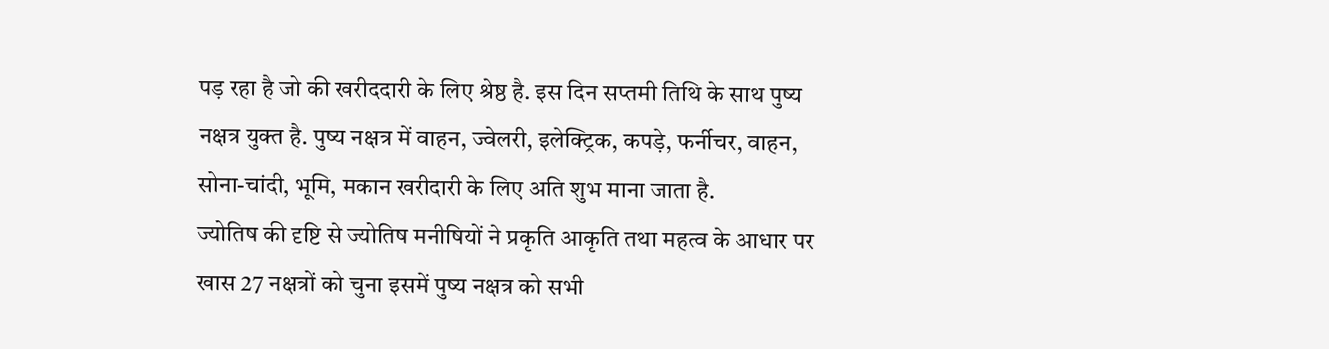पड़ रहा है जो की खरीददारी के लिए श्रेष्ठ है. इस दिन सप्तमी तिथि के साथ पुष्य नक्षत्र युक्त है. पुष्य नक्षत्र में वाहन, ज्वेलरी, इलेक्ट्रिक, कपड़े, फर्नीचर, वाहन, सोना-चांदी, भूमि, मकान खरीदारी के लिए अति शुभ माना जाता है.
ज्योतिष की दृष्टि से ज्योतिष मनीषियों ने प्रकृति आकृति तथा महत्व के आधार पर खास 27 नक्षत्रों को चुना इसमें पुष्य नक्षत्र को सभी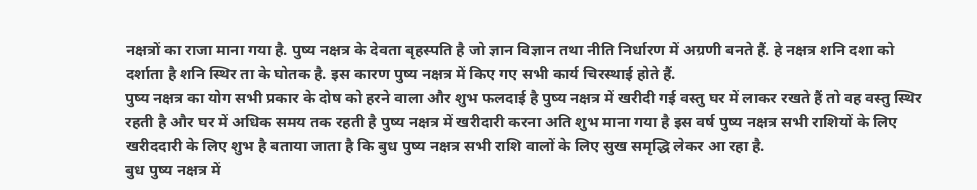नक्षत्रों का राजा माना गया है. पुष्य नक्षत्र के देवता बृहस्पति है जो ज्ञान विज्ञान तथा नीति निर्धारण में अग्रणी बनते हैं. हे नक्षत्र शनि दशा को दर्शाता है शनि स्थिर ता के घोतक है. इस कारण पुष्य नक्षत्र में किए गए सभी कार्य चिरस्थाई होते हैं.
पुष्य नक्षत्र का योग सभी प्रकार के दोष को हरने वाला और शुभ फलदाई है पुष्य नक्षत्र में खरीदी गई वस्तु घर में लाकर रखते हैं तो वह वस्तु स्थिर रहती है और घर में अधिक समय तक रहती है पुष्य नक्षत्र में खरीदारी करना अति शुभ माना गया है इस वर्ष पुष्य नक्षत्र सभी राशियों के लिए खरीददारी के लिए शुभ है बताया जाता है कि बुध पुष्य नक्षत्र सभी राशि वालों के लिए सुख समृद्धि लेकर आ रहा है.
बुध पुष्य नक्षत्र में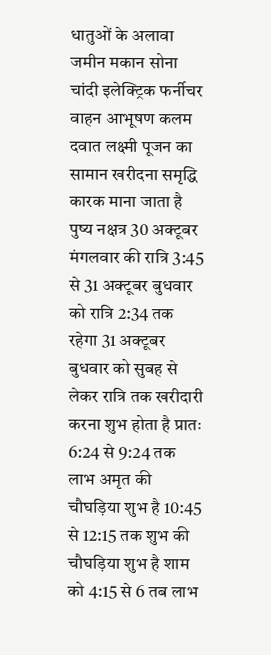धातुओं के अलावा जमीन मकान सोना चांदी इलेक्ट्रिक फर्नीचर वाहन आभूषण कलम दवात लक्ष्मी पूजन का सामान खरीदना समृद्धि कारक माना जाता है पुष्य नक्षत्र 30 अक्टूबर मंगलवार की रात्रि 3:45 से 31 अक्टूबर बुधवार को रात्रि 2:34 तक रहेगा 31 अक्टूबर बुधवार को सुबह से लेकर रात्रि तक खरीदारी करना शुभ होता है प्रातः 6:24 से 9:24 तक लाभ अमृत की चौघड़िया शुभ है 10:45 से 12:15 तक शुभ की चौघड़िया शुभ है शाम को 4:15 से 6 तब लाभ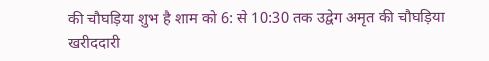की चौघड़िया शुभ है शाम को 6: से 10:30 तक उद्वेग अमृत की चौघड़िया खरीददारी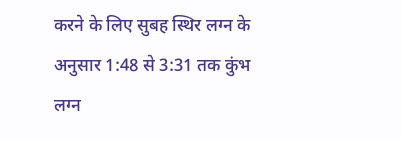करने के लिए सुबह स्थिर लग्न के अनुसार 1:48 से 3:31 तक कुंभ लग्न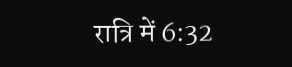रात्रि में 6:32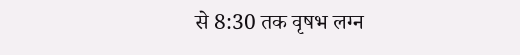से 8:30 तक वृषभ लग्न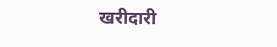खरीदारी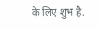के लिए शुभ है.